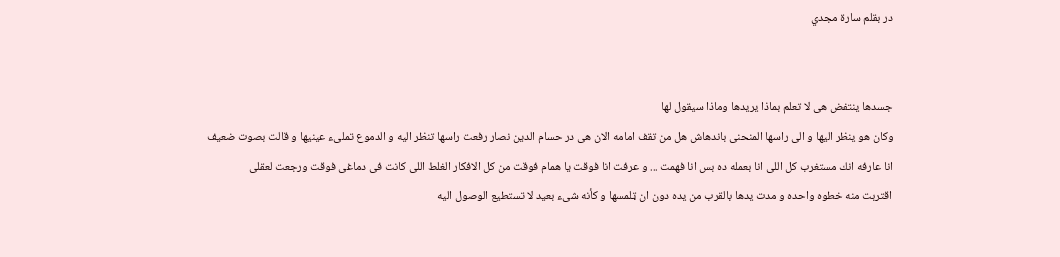در بقلم سارة مجدي


جسدها ينتفض هى لا تعلم بماذا يريدها وماذا سيقول لها
وكان هو ينظر اليها و الى راسها المنحنى باندهاش هل من تقف امامه الان هى در حسام الدين نصار رفعت راسها تنظر اليه و الدموع تملىء عينيها و قالت بصوت ضعيف
انا عارفه انك مستغرب كل اللى انا بعمله ده بس انا فهمت ... و عرفت انا فوقت يا همام فوقت من كل الافكار الغلط اللى كانت فى دماغى فوقت ورجعت لعقلى
اقتربت منه خطوه واحده و مدت يدها بالقرب من يده دون ان ټلمسها و كأنه شىء بعيد لا تستطيع الوصول اليه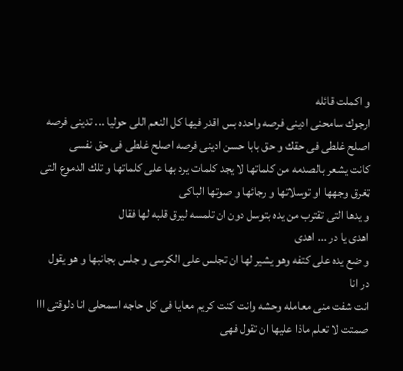و اكملت قائله
ارجوك سامحنى ادينى فرصه واحده بس اقدر فيها كل النعم اللى حوليا ... تدينى فرصه اصلح غلطى فى حقك و حق بابا حسن ادينى فرصه اصلح غلطى فى حق نفسى
كانت يشعر بالصدمه من كلماتها لا يجد كلمات يرد بها على كلماتها و تلك الدموع التى ټغرق وجهها او توسلاتها و رجائها و صوتها الباكى
و يدها التى تقترب من يده بتوسل دون ان تلمسه ليرق قلبه لها فقال
اهدى يا در ... اهدى
و ضع يده على كتفه وهو يشير لها ان تجلس على الكرسى و جلس بجانبها و هو يقول
در انا
انت شفت منى معامله وحشه وانت كنت كريم معايا فى كل حاجه اسمحلى انا دلوقتى ااا
صمتت لا تعلم ماذا عليها ان تقول فهى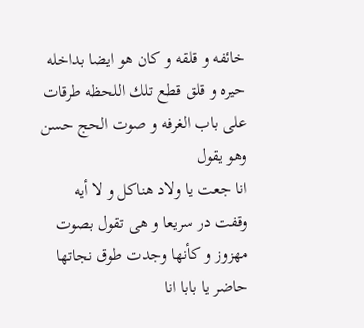خائفه و قلقه و كان هو ايضا بداخله حيره و قلق قطع تلك اللحظه طرقات على باب الغرفه و صوت الحج حسن وهو يقول
انا جعت يا ولاد هناكل و لا أيه
وقفت در سريعا و هى تقول بصوت مهزوز و كأنها وجدت طوق نجاتها
حاضر يا بابا انا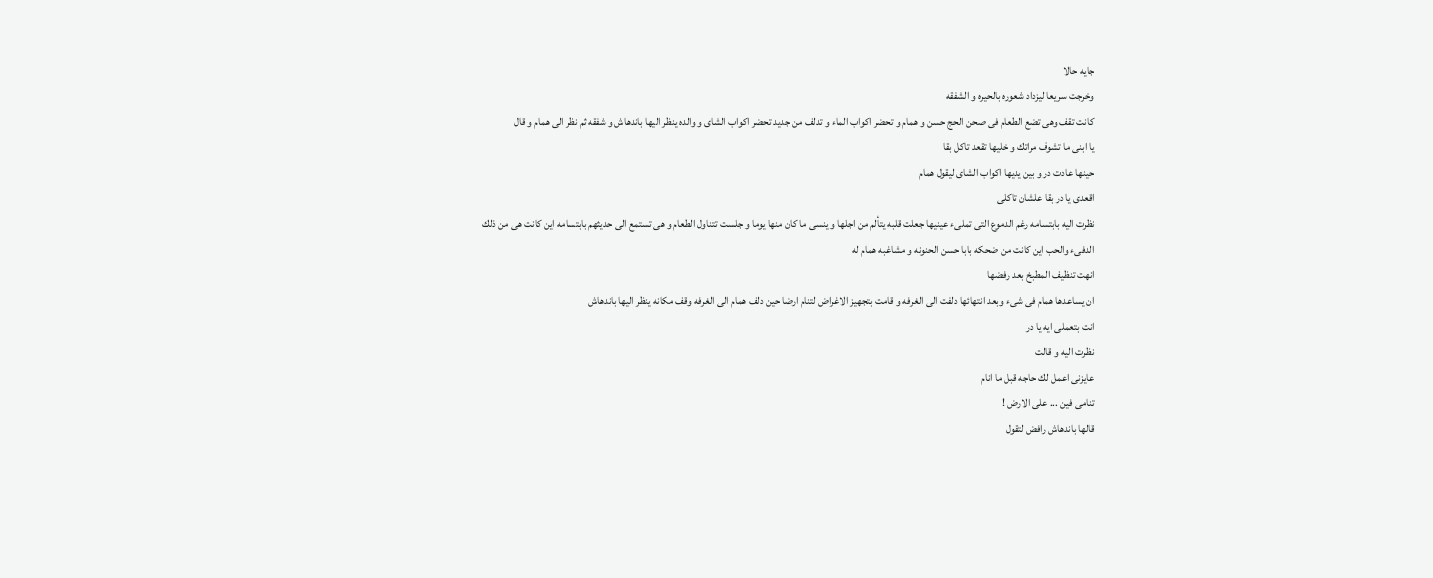جايه حالا
وخرجت سريعا ليزداد شعوره بالحيره و الشفقه
كانت تقف وهى تضع الطعام فى صحن الحج حسن و همام و تحضر اكواب الماء و تدلف من جديد تحضر اكواب الشاى و والده ينظر اليها باندهاش و شفقه ثم نظر الى همام و قال
يا ابنى ما تشوف مراتك و خليها تقعد تاكل بقا
حينها عادت در و بين يديها اكواب الشاى ليقول همام
اقعدى يا در بقا علشان تاكلى
نظرت اليه بابتسامه رغم الدموع التى تملىء عينيها جعلت قلبه يتألم من اجلها و ينسى ما كان منها يوما و جلست تتناول الطعام و هى تستمع الى حديثهم بابتسامه اين كانت هى من ذلك الدفىء والحب اين كانت من ضحكه بابا حسن الحنونه و مشاغبه همام له
انهت تنظيف المطبخ بعد رفضها
ان يساعدها همام فى شىء وبعد انتهائها دلفت الى الغرفه و قامت بتجهيز الاغراض لتنام ارضا حين دلف همام الى الغرفه وقف مكانه ينظر اليها باندهاش
انت بتعملى ايه يا در
نظرت اليه و قالت
عايزنى اعمل لك حاجه قبل ما انام
تنامى فين ... على الارض !
قالها باندهاش رافض لتقول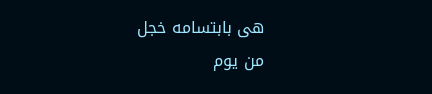هى بابتسامه خجل
من يوم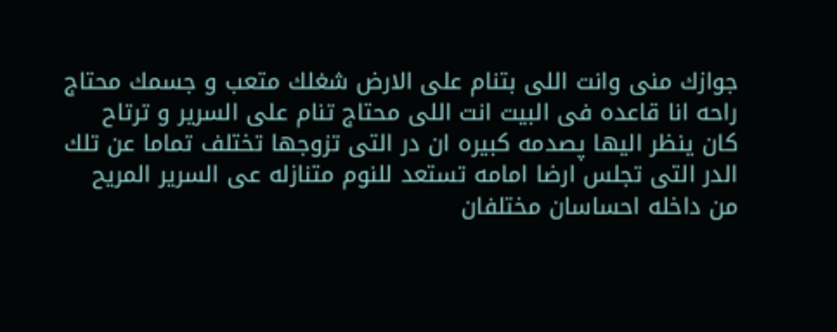جوازك منى وانت اللى بتنام على الارض شغلك متعب و جسمك محتاج راحه انا قاعده فى البيت انت اللى محتاج تنام على السرير و ترتاح
كان ينظر اليها پصدمه كبيره ان در التى تزوجها تختلف تماما عن تلك الدر التى تجلس ارضا امامه تستعد للنوم متنازله عى السرير المريح
من داخله احساسان مختلفان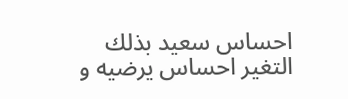احساس سعيد بذلك التغير احساس يرضيه و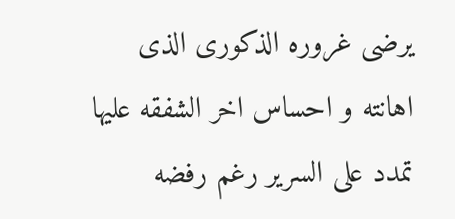يرضى غروره الذكورى الذى اهانته و احساس اخر الشفقه عليها
تمدد على السرير رغم رفضه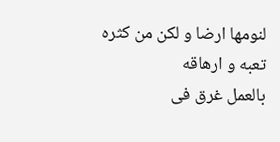لنومها ارضا و لكن من كثره تعبه و ارهاقه
بالعمل غرق فى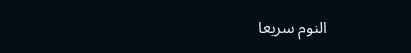النوم سريعا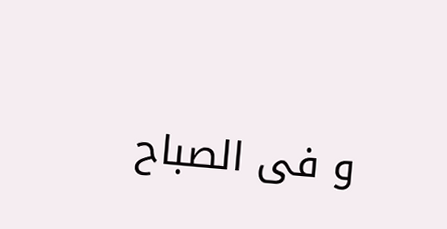و فى الصباح